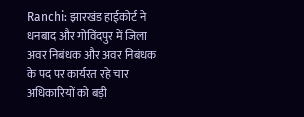Ranchi: झारखंड हाईकोर्ट ने धनबाद और गोविंदपुर में जिला अवर निबंधक और अवर निबंधक के पद पर कार्यरत रहे चार अधिकारियों को बड़ी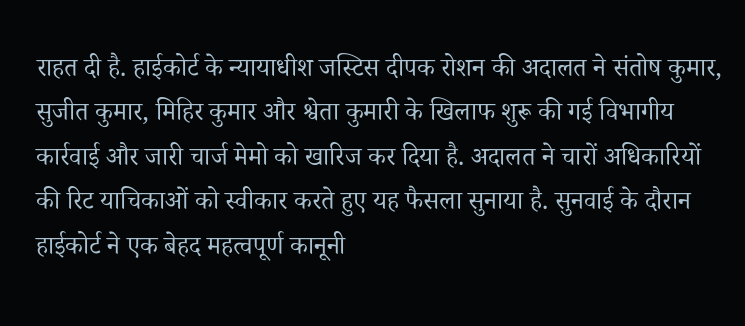राहत दी है. हाईकोर्ट के न्यायाधीश जस्टिस दीपक रोशन की अदालत ने संतोष कुमार, सुजीत कुमार, मिहिर कुमार और श्वेता कुमारी के खिलाफ शुरू की गई विभागीय कार्रवाई और जारी चार्ज मेमो को खारिज कर दिया है. अदालत ने चारों अधिकारियों की रिट याचिकाओं को स्वीकार करते हुए यह फैसला सुनाया है. सुनवाई के दौरान हाईकोर्ट ने एक बेहद महत्वपूर्ण कानूनी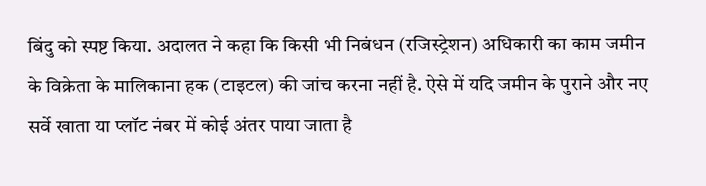बिंदु को स्पष्ट किया. अदालत ने कहा कि किसी भी निबंधन (रजिस्ट्रेशन) अधिकारी का काम जमीन के विक्रेता के मालिकाना हक (टाइटल) की जांच करना नहीं है. ऐसे में यदि जमीन के पुराने और नए सर्वे खाता या प्लॉट नंबर में कोई अंतर पाया जाता है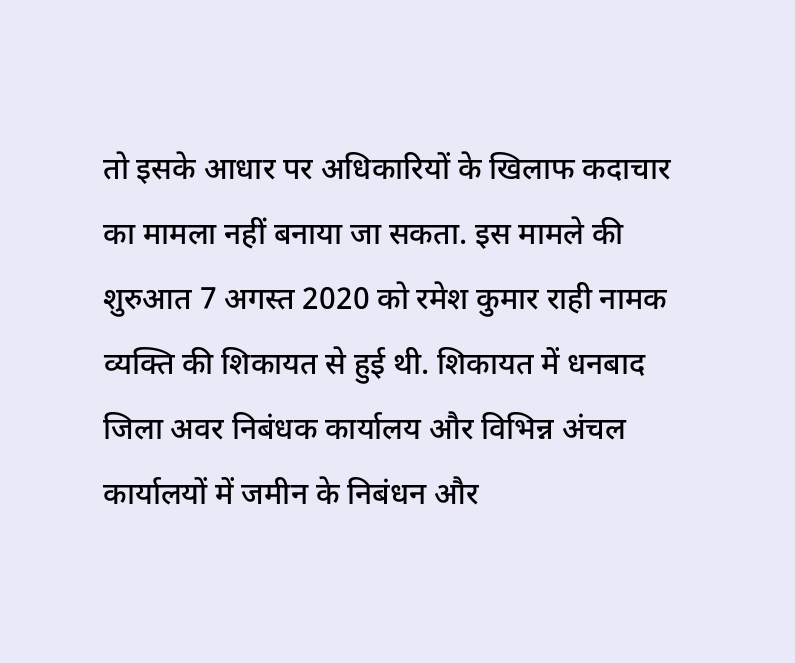तो इसके आधार पर अधिकारियों के खिलाफ कदाचार का मामला नहीं बनाया जा सकता. इस मामले की शुरुआत 7 अगस्त 2020 को रमेश कुमार राही नामक व्यक्ति की शिकायत से हुई थी. शिकायत में धनबाद जिला अवर निबंधक कार्यालय और विभिन्न अंचल कार्यालयों में जमीन के निबंधन और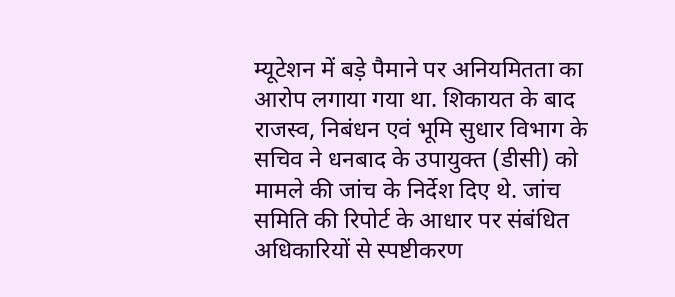म्यूटेशन में बड़े पैमाने पर अनियमितता का आरोप लगाया गया था. शिकायत के बाद राजस्व, निबंधन एवं भूमि सुधार विभाग के सचिव ने धनबाद के उपायुक्त (डीसी) को मामले की जांच के निर्देश दिए थे. जांच समिति की रिपोर्ट के आधार पर संबंधित अधिकारियों से स्पष्टीकरण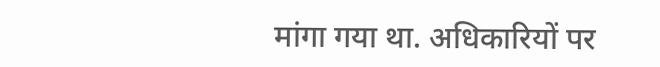मांगा गया था. अधिकारियों पर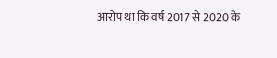आरोप था कि वर्ष 2017 से 2020 के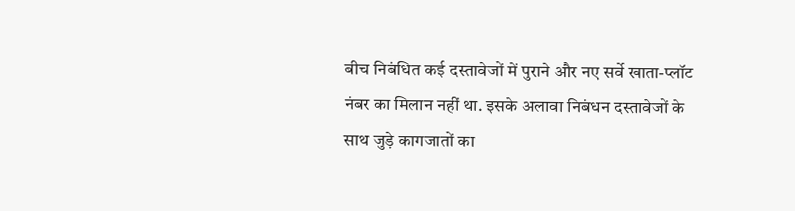बीच निबंधित कई दस्तावेजों में पुराने और नए सर्वे खाता-प्लॉट नंबर का मिलान नहीं था. इसके अलावा निबंधन दस्तावेजों के साथ जुड़े कागजातों का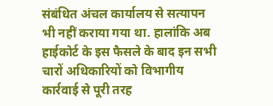संबंधित अंचल कार्यालय से सत्यापन भी नहीं कराया गया था. हालांकि अब हाईकोर्ट के इस फैसले के बाद इन सभी चारों अधिकारियों को विभागीय कार्रवाई से पूरी तरह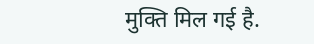मुक्ति मिल गई है.